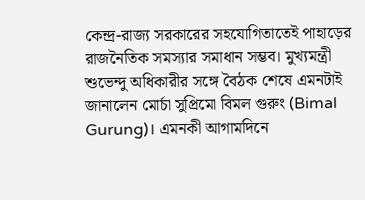কেন্দ্র-রাজ্য সরকারের সহযোগিতাতেই পাহাড়ের রাজনৈতিক সমস্যার সমাধান সম্ভব। মুখ্যমন্ত্রী শুভেন্দু অধিকারীর সঙ্গে বৈঠক শেষে এমনটাই জানালেন মোর্চা সুপ্রিমো বিমল গুরুং (Bimal Gurung)। এমনকী আগামদিনে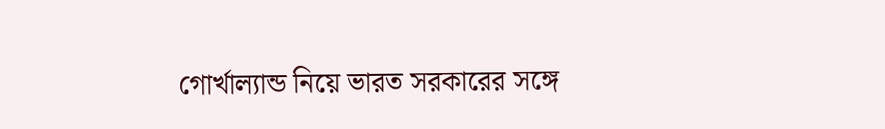গোর্খাল্যান্ড নিয়ে ভারত সরকারের সঙ্গে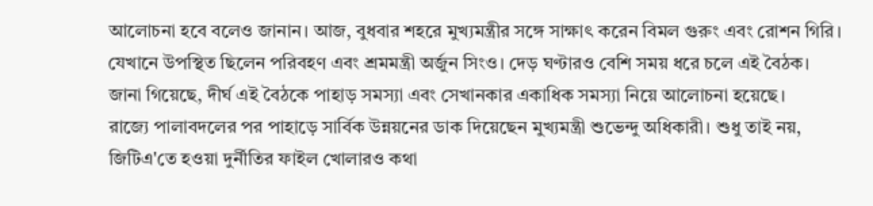আলোচনা হবে বলেও জানান। আজ, বুধবার শহরে মুখ্যমন্ত্রীর সঙ্গে সাক্ষাৎ করেন বিমল গুরুং এবং রোশন গিরি। যেখানে উপস্থিত ছিলেন পরিবহণ এবং শ্রমমন্ত্রী অর্জুন সিংও। দেড় ঘণ্টারও বেশি সময় ধরে চলে এই বৈঠক। জানা গিয়েছে, দীর্ঘ এই বৈঠকে পাহাড় সমস্যা এবং সেখানকার একাধিক সমস্যা নিয়ে আলোচনা হয়েছে।
রাজ্যে পালাবদলের পর পাহাড়ে সার্বিক উন্নয়নের ডাক দিয়েছেন মুখ্যমন্ত্রী শুভেন্দু অধিকারী। শুধু তাই নয়, জিটিএ'তে হওয়া দুর্নীতির ফাইল খোলারও কথা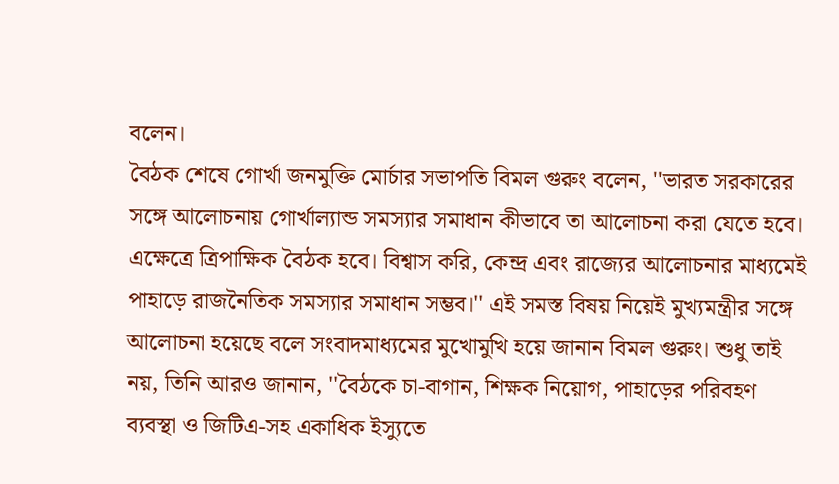বলেন।
বৈঠক শেষে গোর্খা জনমুক্তি মোর্চার সভাপতি বিমল গুরুং বলেন, ''ভারত সরকারের সঙ্গে আলোচনায় গোর্খাল্যান্ড সমস্যার সমাধান কীভাবে তা আলোচনা করা যেতে হবে। এক্ষেত্রে ত্রিপাক্ষিক বৈঠক হবে। বিশ্বাস করি, কেন্দ্র এবং রাজ্যের আলোচনার মাধ্যমেই পাহাড়ে রাজনৈতিক সমস্যার সমাধান সম্ভব।'' এই সমস্ত বিষয় নিয়েই মুখ্যমন্ত্রীর সঙ্গে আলোচনা হয়েছে বলে সংবাদমাধ্যমের মুখোমুখি হয়ে জানান বিমল গুরুং। শুধু তাই নয়, তিনি আরও জানান, ''বৈঠকে চা-বাগান, শিক্ষক নিয়োগ, পাহাড়ের পরিবহণ ব্যবস্থা ও জিটিএ-সহ একাধিক ইস্যুতে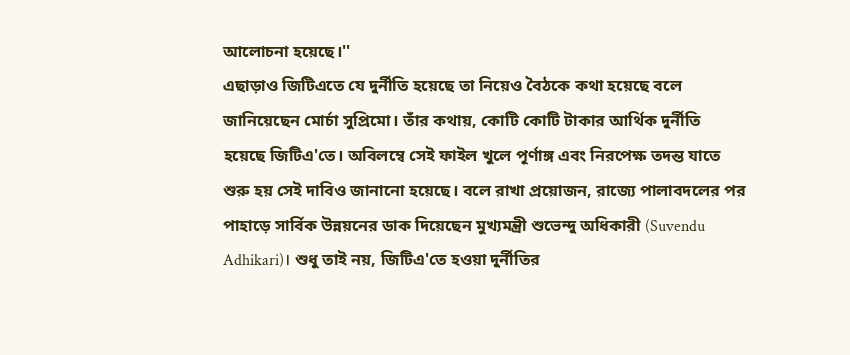আলোচনা হয়েছে।''
এছাড়াও জিটিএতে যে দুর্নীতি হয়েছে তা নিয়েও বৈঠকে কথা হয়েছে বলে জানিয়েছেন মোর্চা সুপ্রিমো। তাঁর কথায়, কোটি কোটি টাকার আর্থিক দুর্নীতি হয়েছে জিটিএ'তে। অবিলম্বে সেই ফাইল খুলে পূর্ণাঙ্গ এবং নিরপেক্ষ তদন্ত যাতে শুরু হয় সেই দাবিও জানানো হয়েছে। বলে রাখা প্রয়োজন, রাজ্যে পালাবদলের পর পাহাড়ে সার্বিক উন্নয়নের ডাক দিয়েছেন মুখ্যমন্ত্রী শুভেন্দু অধিকারী (Suvendu Adhikari)। শুধু তাই নয়, জিটিএ'তে হওয়া দুর্নীতির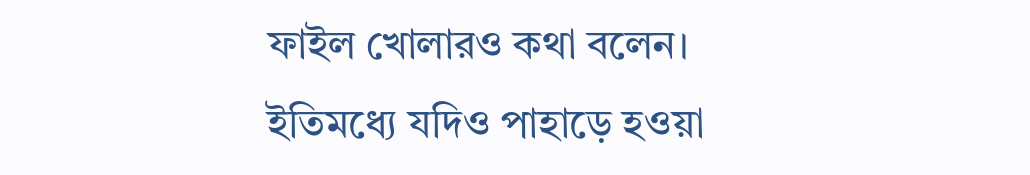ফাইল খোলারও কথা বলেন। ইতিমধ্যে যদিও পাহাড়ে হওয়া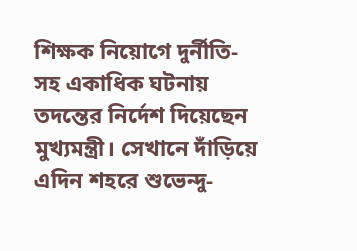শিক্ষক নিয়োগে দুর্নীতি-সহ একাধিক ঘটনায় তদন্তের নির্দেশ দিয়েছেন মুখ্যমন্ত্রী। সেখানে দাঁড়িয়ে এদিন শহরে শুভেন্দু-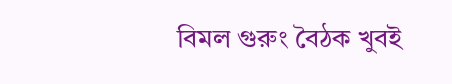বিমল গুরুং বৈঠক খুবই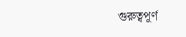গুরুত্বপূর্ণ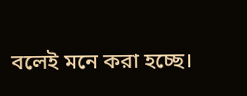বলেই মনে করা হচ্ছে।